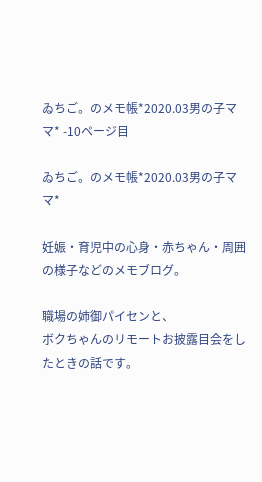ゐちご。のメモ帳*2020.03男の子ママ* -10ページ目

ゐちご。のメモ帳*2020.03男の子ママ*

妊娠・育児中の心身・赤ちゃん・周囲の様子などのメモブログ。

職場の姉御パイセンと、
ボクちゃんのリモートお披露目会をしたときの話です。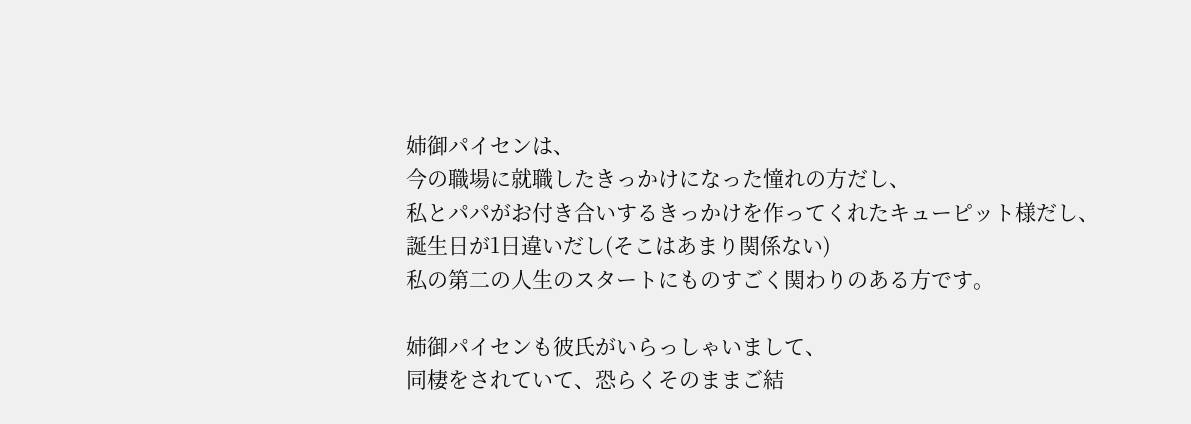姉御パイセンは、
今の職場に就職したきっかけになった憧れの方だし、
私とパパがお付き合いするきっかけを作ってくれたキューピット様だし、
誕生日が1日違いだし(そこはあまり関係ない)
私の第二の人生のスタートにものすごく関わりのある方です。

姉御パイセンも彼氏がいらっしゃいまして、
同棲をされていて、恐らくそのままご結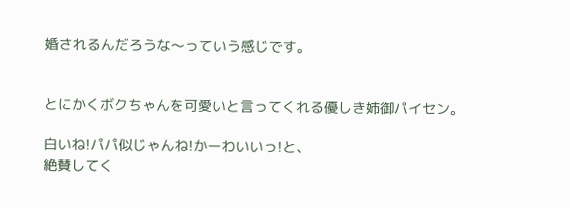婚されるんだろうな〜っていう感じです。


とにかくボクちゃんを可愛いと言ってくれる優しき姉御パイセン。

白いね!パパ似じゃんね!かーわいいっ!と、
絶賛してく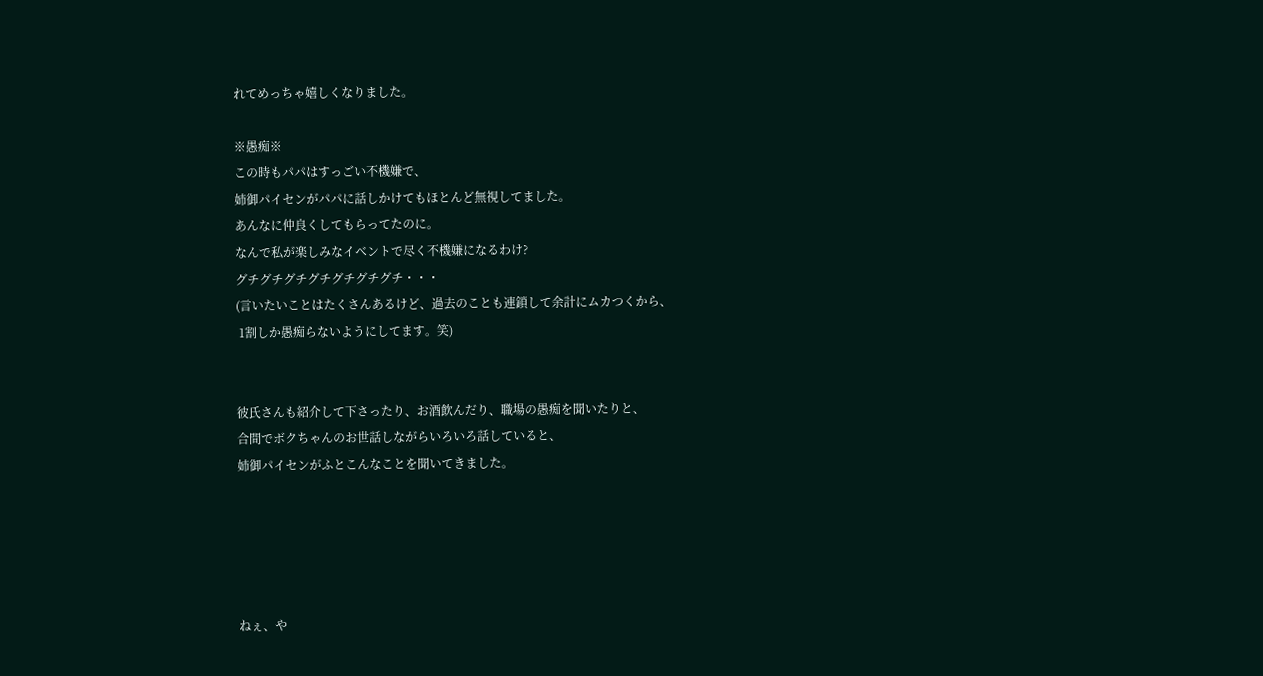れてめっちゃ嬉しくなりました。

※愚痴※
この時もパパはすっごい不機嫌で、
姉御パイセンがパパに話しかけてもほとんど無視してました。
あんなに仲良くしてもらってたのに。
なんで私が楽しみなイベントで尽く不機嫌になるわけ?
グチグチグチグチグチグチグチ・・・
(言いたいことはたくさんあるけど、過去のことも連鎖して余計にムカつくから、
 1割しか愚痴らないようにしてます。笑)


彼氏さんも紹介して下さったり、お酒飲んだり、職場の愚痴を聞いたりと、
合間でボクちゃんのお世話しながらいろいろ話していると、
姉御パイセンがふとこんなことを聞いてきました。





ねぇ、や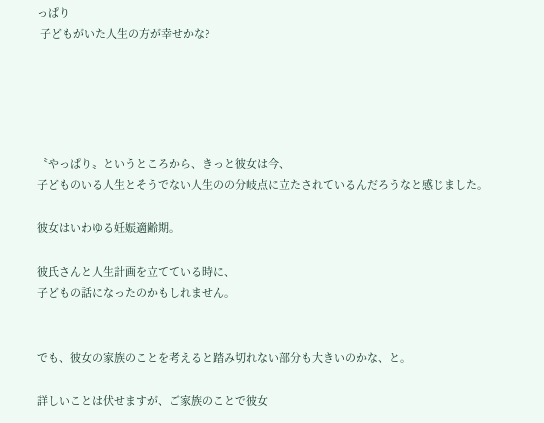っぱり
 子どもがいた人生の方が幸せかな?





〝やっぱり〟というところから、きっと彼女は今、
子どものいる人生とそうでない人生のの分岐点に立たされているんだろうなと感じました。

彼女はいわゆる妊娠適齢期。

彼氏さんと人生計画を立てている時に、
子どもの話になったのかもしれません。


でも、彼女の家族のことを考えると踏み切れない部分も大きいのかな、と。

詳しいことは伏せますが、ご家族のことで彼女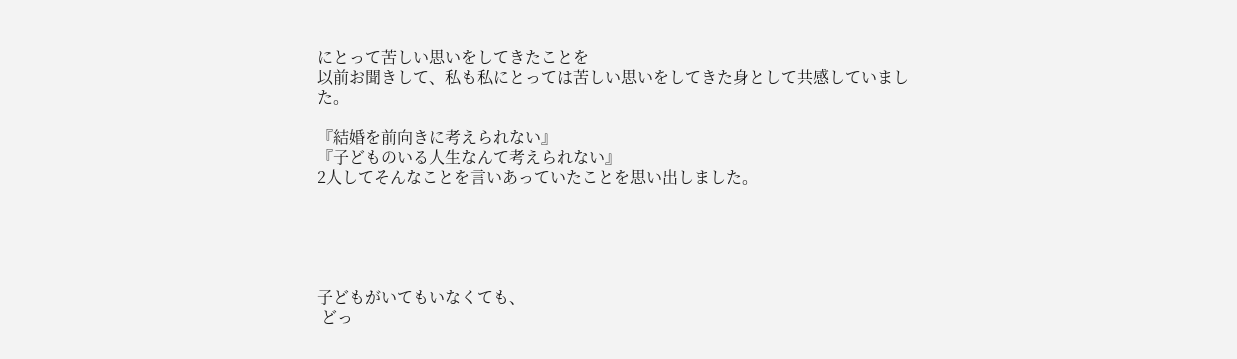にとって苦しい思いをしてきたことを
以前お聞きして、私も私にとっては苦しい思いをしてきた身として共感していました。

『結婚を前向きに考えられない』
『子どものいる人生なんて考えられない』
2人してそんなことを言いあっていたことを思い出しました。





子どもがいてもいなくても、
 どっ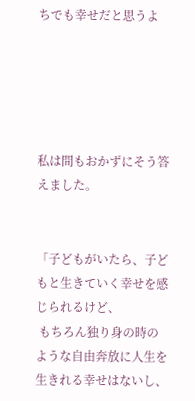ちでも幸せだと思うよ





私は間もおかずにそう答えました。


「子どもがいたら、子どもと生きていく幸せを感じられるけど、
 もちろん独り身の時のような自由奔放に人生を生きれる幸せはないし、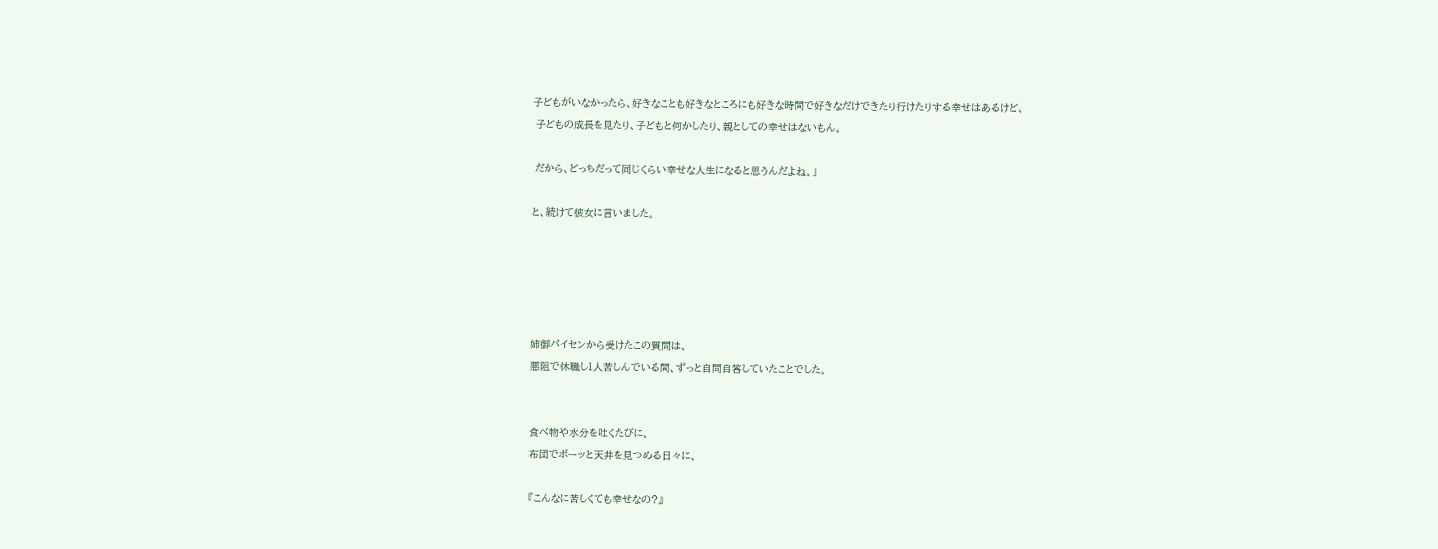子どもがいなかったら、好きなことも好きなところにも好きな時間で好きなだけできたり行けたりする幸せはあるけど、
 子どもの成長を見たり、子どもと何かしたり、親としての幸せはないもん。

 だから、どっちだって同じくらい幸せな人生になると思うんだよね。」

と、続けて彼女に言いました。





姉御パイセンから受けたこの質問は、
悪阻で休職し1人苦しんでいる間、ずっと自問自答していたことでした。


食べ物や水分を吐くたびに、
布団でボーッと天井を見つめる日々に、

『こんなに苦しくても幸せなの?』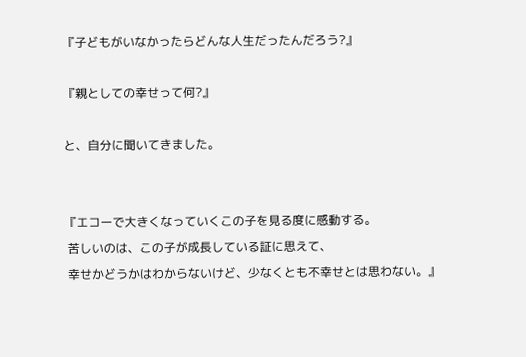『子どもがいなかったらどんな人生だったんだろう?』

『親としての幸せって何?』

と、自分に聞いてきました。


『エコーで大きくなっていくこの子を見る度に感動する。
 苦しいのは、この子が成長している証に思えて、
 幸せかどうかはわからないけど、少なくとも不幸せとは思わない。』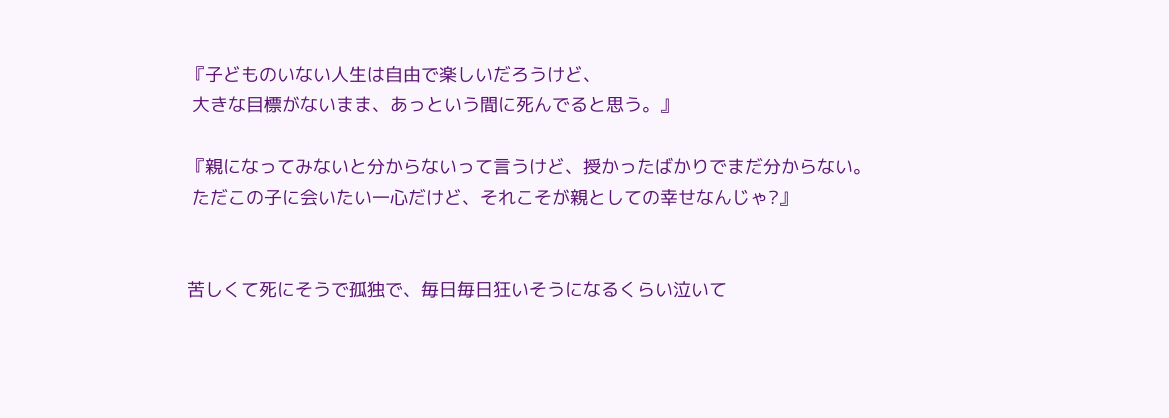『子どものいない人生は自由で楽しいだろうけど、
 大きな目標がないまま、あっという間に死んでると思う。』

『親になってみないと分からないって言うけど、授かったばかりでまだ分からない。
 ただこの子に会いたい一心だけど、それこそが親としての幸せなんじゃ?』


苦しくて死にそうで孤独で、毎日毎日狂いそうになるくらい泣いて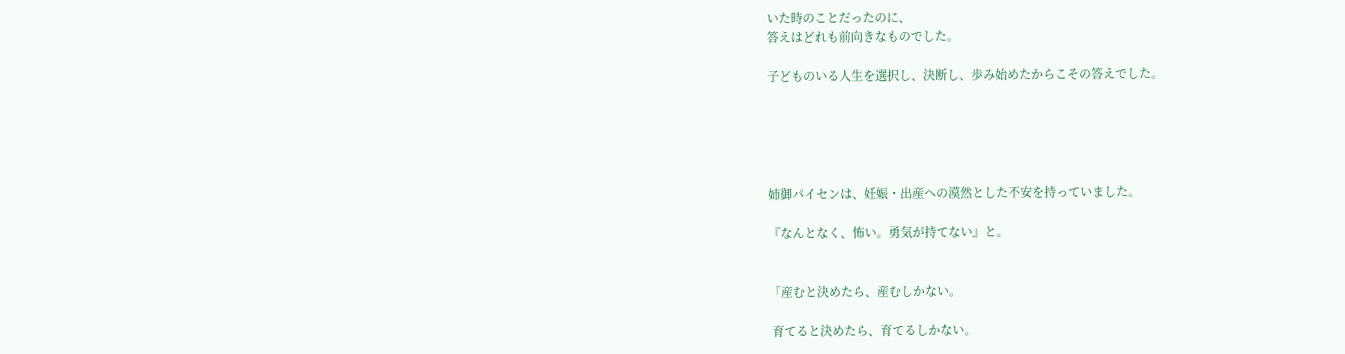いた時のことだったのに、
答えはどれも前向きなものでした。

子どものいる人生を選択し、決断し、歩み始めたからこその答えでした。





姉御パイセンは、妊娠・出産への漠然とした不安を持っていました。

『なんとなく、怖い。勇気が持てない』と。


「産むと決めたら、産むしかない。

 育てると決めたら、育てるしかない。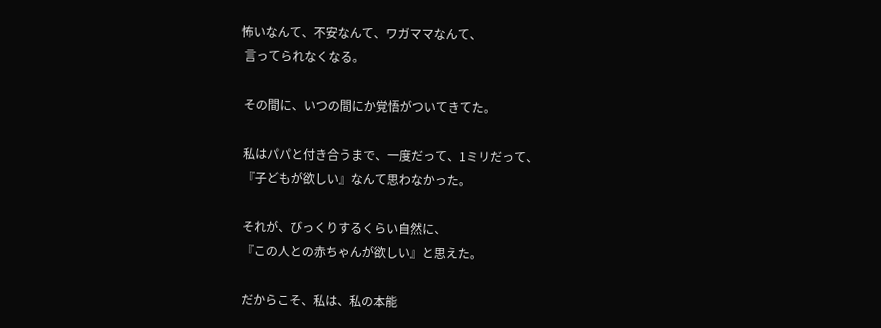怖いなんて、不安なんて、ワガママなんて、
 言ってられなくなる。

 その間に、いつの間にか覚悟がついてきてた。

 私はパパと付き合うまで、一度だって、1ミリだって、
 『子どもが欲しい』なんて思わなかった。

 それが、びっくりするくらい自然に、
 『この人との赤ちゃんが欲しい』と思えた。

 だからこそ、私は、私の本能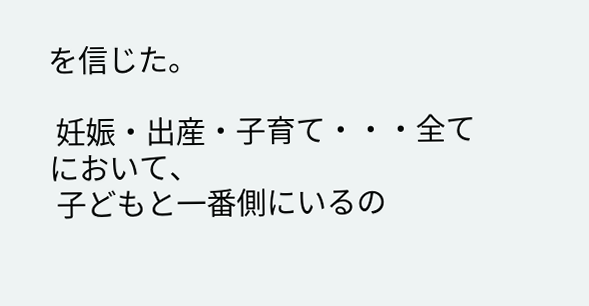を信じた。

 妊娠・出産・子育て・・・全てにおいて、
 子どもと一番側にいるの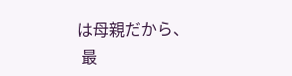は母親だから、
 最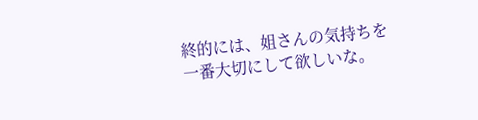終的には、姐さんの気持ちを一番大切にして欲しいな。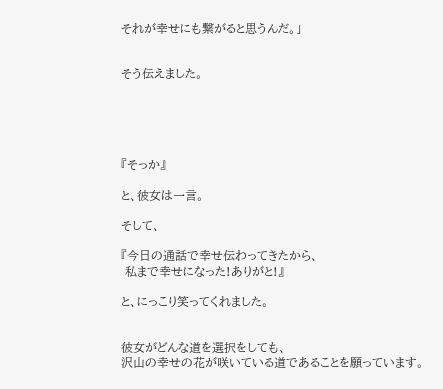それが幸せにも繋がると思うんだ。」


そう伝えました。





『そっか』

と、彼女は一言。

そして、

『今日の通話で幸せ伝わってきたから、
 私まで幸せになった!ありがと!』

と、にっこり笑ってくれました。


彼女がどんな道を選択をしても、
沢山の幸せの花が咲いている道であることを願っています。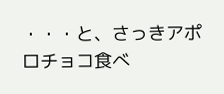・・・と、さっきアポロチョコ食べ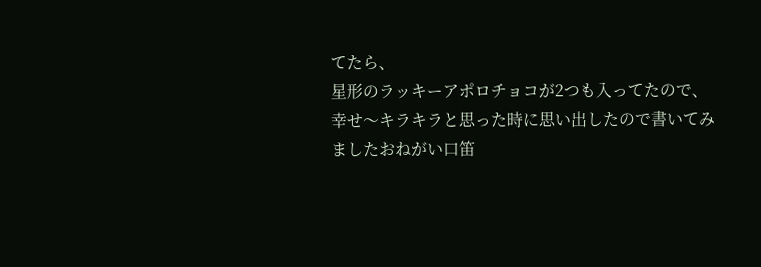てたら、
星形のラッキーアポロチョコが2つも入ってたので、
幸せ〜キラキラと思った時に思い出したので書いてみましたおねがい口笛